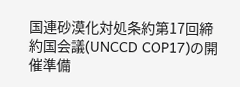国連砂漠化対処条約第17回締約国会議(UNCCD COP17)の開催準備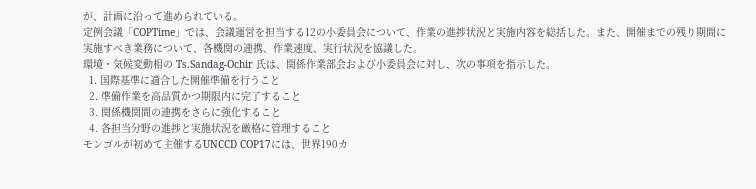が、計画に沿って進められている。
定例会議「COPTime」では、会議運営を担当する12の小委員会について、作業の進捗状況と実施内容を総括した。また、開催までの残り期間に実施すべき業務について、各機関の連携、作業速度、実行状況を協議した。
環境・気候変動相の Ts.Sandag-Ochir 氏は、関係作業部会および小委員会に対し、次の事項を指示した。
  1. 国際基準に適合した開催準備を行うこと
  2. 準備作業を高品質かつ期限内に完了すること
  3. 関係機関間の連携をさらに強化すること
  4. 各担当分野の進捗と実施状況を厳格に管理すること
モンゴルが初めて主催するUNCCD COP17には、世界190カ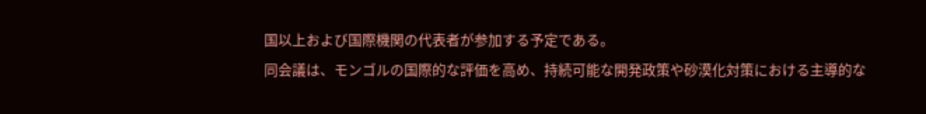国以上および国際機関の代表者が参加する予定である。
同会議は、モンゴルの国際的な評価を高め、持続可能な開発政策や砂漠化対策における主導的な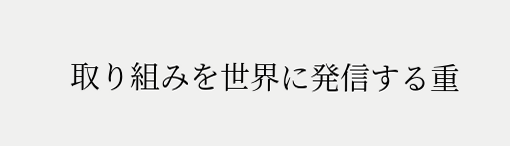取り組みを世界に発信する重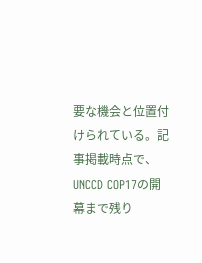要な機会と位置付けられている。記事掲載時点で、UNCCD COP17の開幕まで残り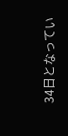34日となってい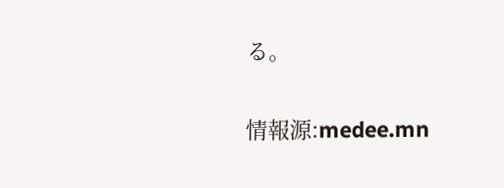る。

情報源:medee.mn